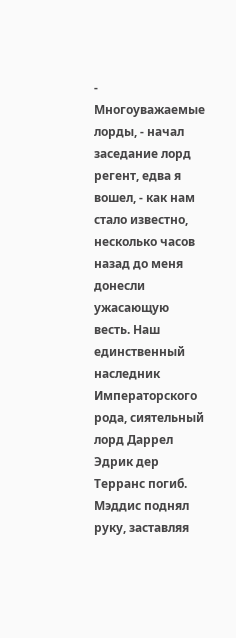- Многоуважаемые лорды, - начал заседание лорд регент, едва я вошел, - как нам стало известно, несколько часов назад до меня донесли ужасающую весть. Наш единственный наследник Императорского рода, сиятельный лорд Даррел Эдрик дер Терранс погиб.
Мэддис поднял руку, заставляя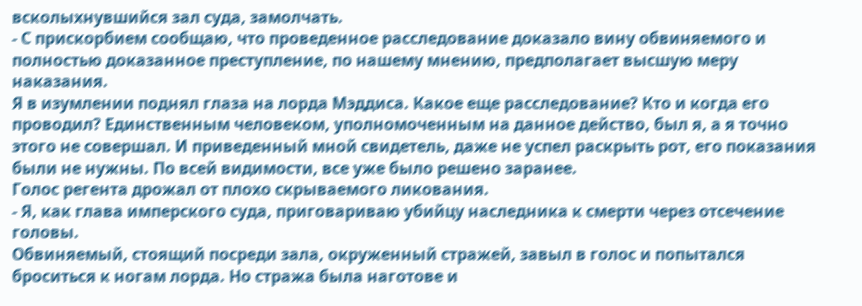всколыхнувшийся зал суда, замолчать.
- С прискорбием сообщаю, что проведенное расследование доказало вину обвиняемого и полностью доказанное преступление, по нашему мнению, предполагает высшую меру наказания.
Я в изумлении поднял глаза на лорда Мэддиса. Какое еще расследование? Кто и когда его проводил? Единственным человеком, уполномоченным на данное действо, был я, а я точно этого не совершал. И приведенный мной свидетель, даже не успел раскрыть рот, его показания были не нужны. По всей видимости, все уже было решено заранее.
Голос регента дрожал от плохо скрываемого ликования.
- Я, как глава имперского суда, приговариваю убийцу наследника к смерти через отсечение головы.
Обвиняемый, стоящий посреди зала, окруженный стражей, завыл в голос и попытался броситься к ногам лорда. Но стража была наготове и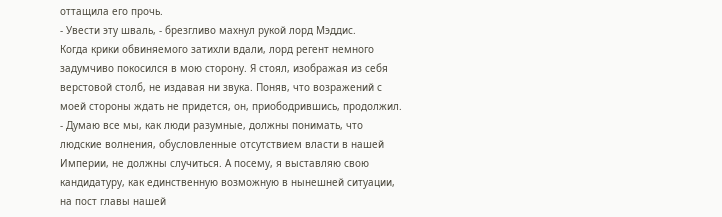оттащила его прочь.
- Увести эту шваль, - брезгливо махнул рукой лорд Мэддис.
Когда крики обвиняемого затихли вдали, лорд регент немного задумчиво покосился в мою сторону. Я стоял, изображая из себя верстовой столб, не издавая ни звука. Поняв, что возражений с моей стороны ждать не придется, он, приободрившись, продолжил.
- Думаю все мы, как люди разумные, должны понимать, что людские волнения, обусловленные отсутствием власти в нашей Империи, не должны случиться. А посему, я выставляю свою кандидатуру, как единственную возможную в нынешней ситуации, на пост главы нашей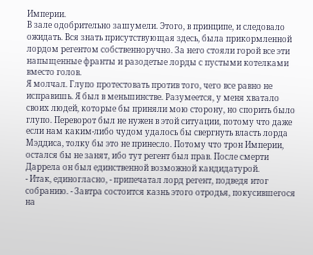Империи.
В зале одобрительно зашумели. Этого, в принципе, и следовало ожидать. Вся знать присутствующая здесь, была прикормленной лордом регентом собственноручно. За него стояли горой все эти напыщенные франты и разодетые лорды с пустыми котелками вместо голов.
Я молчал. Глупо протестовать против того, чего все равно не исправишь. Я был в меньшинстве. Разумеется, у меня хватало своих людей, которые бы приняли мою сторону, но спорить было глупо. Переворот был не нужен в этой ситуации, потому что даже если нам каким-либо чудом удалось бы свергнуть власть лорда Мэддиса, толку бы это не принесло. Потому что трон Империи, остался бы не занят, ибо тут регент был прав. После смерти Даррела он был единственной возможной кандидатурой.
- Итак, единогласно, - припечатал лорд регент, подведя итог собранию. - Завтра состоится казнь этого отродья, покусившегося на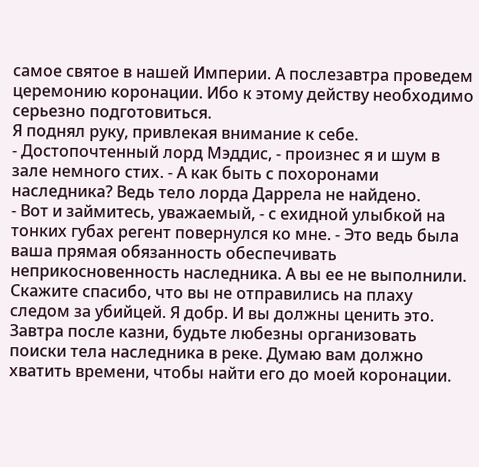самое святое в нашей Империи. А послезавтра проведем церемонию коронации. Ибо к этому действу необходимо серьезно подготовиться.
Я поднял руку, привлекая внимание к себе.
- Достопочтенный лорд Мэддис, - произнес я и шум в зале немного стих. - А как быть с похоронами наследника? Ведь тело лорда Даррела не найдено.
- Вот и займитесь, уважаемый, - с ехидной улыбкой на тонких губах регент повернулся ко мне. - Это ведь была ваша прямая обязанность обеспечивать неприкосновенность наследника. А вы ее не выполнили. Скажите спасибо, что вы не отправились на плаху следом за убийцей. Я добр. И вы должны ценить это. Завтра после казни, будьте любезны организовать поиски тела наследника в реке. Думаю вам должно хватить времени, чтобы найти его до моей коронации.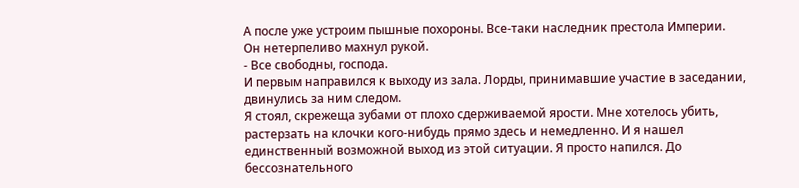А после уже устроим пышные похороны. Все-таки наследник престола Империи.
Он нетерпеливо махнул рукой.
- Все свободны, господа.
И первым направился к выходу из зала. Лорды, принимавшие участие в заседании, двинулись за ним следом.
Я стоял, скрежеща зубами от плохо сдерживаемой ярости. Мне хотелось убить, растерзать на клочки кого-нибудь прямо здесь и немедленно. И я нашел единственный возможной выход из этой ситуации. Я просто напился. До бессознательного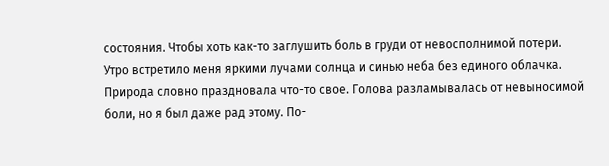состояния. Чтобы хоть как-то заглушить боль в груди от невосполнимой потери.
Утро встретило меня яркими лучами солнца и синью неба без единого облачка. Природа словно праздновала что-то свое. Голова разламывалась от невыносимой боли, но я был даже рад этому. По-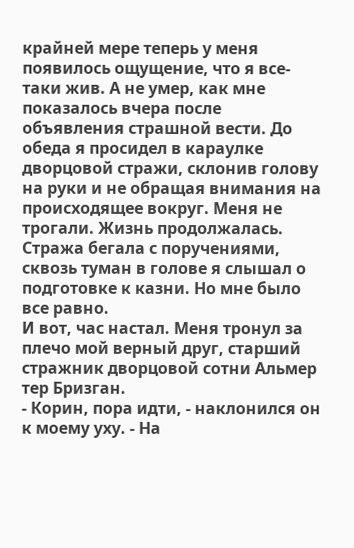крайней мере теперь у меня появилось ощущение, что я все-таки жив. А не умер, как мне показалось вчера после объявления страшной вести. До обеда я просидел в караулке дворцовой стражи, склонив голову на руки и не обращая внимания на происходящее вокруг. Меня не трогали. Жизнь продолжалась. Стража бегала с поручениями, сквозь туман в голове я слышал о подготовке к казни. Но мне было все равно.
И вот, час настал. Меня тронул за плечо мой верный друг, старший стражник дворцовой сотни Альмер тер Бризган.
- Корин, пора идти, - наклонился он к моему уху. - На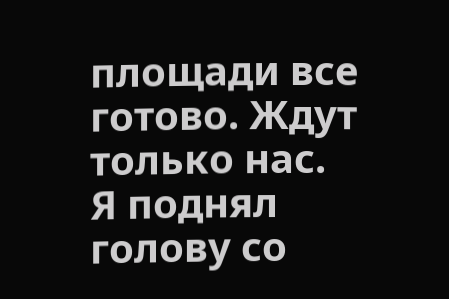площади все готово. Ждут только нас.
Я поднял голову со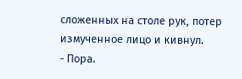сложенных на столе рук, потер измученное лицо и кивнул.
- Пора.